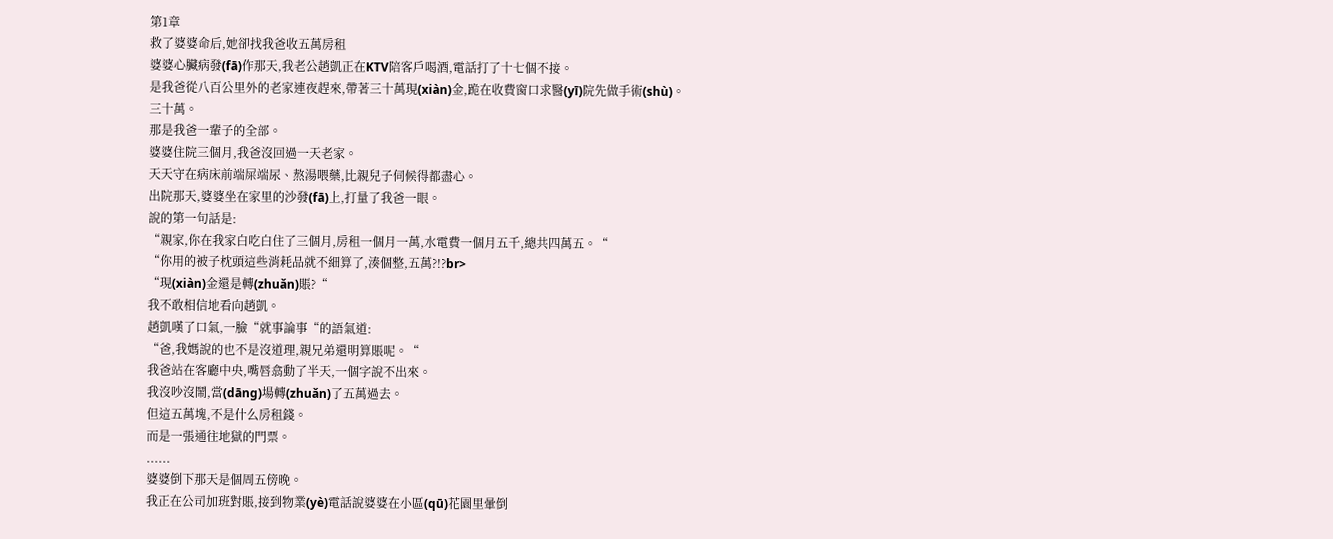第1章
救了婆婆命后,她卻找我爸收五萬房租
婆婆心臟病發(fā)作那天,我老公趙凱正在KTV陪客戶喝酒,電話打了十七個不接。
是我爸從八百公里外的老家連夜趕來,帶著三十萬現(xiàn)金,跪在收費窗口求醫(yī)院先做手術(shù)。
三十萬。
那是我爸一輩子的全部。
婆婆住院三個月,我爸沒回過一天老家。
天天守在病床前端屎端尿、熬湯喂藥,比親兒子伺候得都盡心。
出院那天,婆婆坐在家里的沙發(fā)上,打量了我爸一眼。
說的第一句話是:
“親家,你在我家白吃白住了三個月,房租一個月一萬,水電費一個月五千,總共四萬五。“
“你用的被子枕頭這些消耗品就不細算了,湊個整,五萬?!?br>
“現(xiàn)金還是轉(zhuǎn)賬?“
我不敢相信地看向趙凱。
趙凱嘆了口氣,一臉“就事論事“的語氣道:
“爸,我媽說的也不是沒道理,親兄弟還明算賬呢。“
我爸站在客廳中央,嘴唇翕動了半天,一個字說不出來。
我沒吵沒鬧,當(dāng)場轉(zhuǎn)了五萬過去。
但這五萬塊,不是什么房租錢。
而是一張通往地獄的門票。
......
婆婆倒下那天是個周五傍晚。
我正在公司加班對賬,接到物業(yè)電話說婆婆在小區(qū)花園里暈倒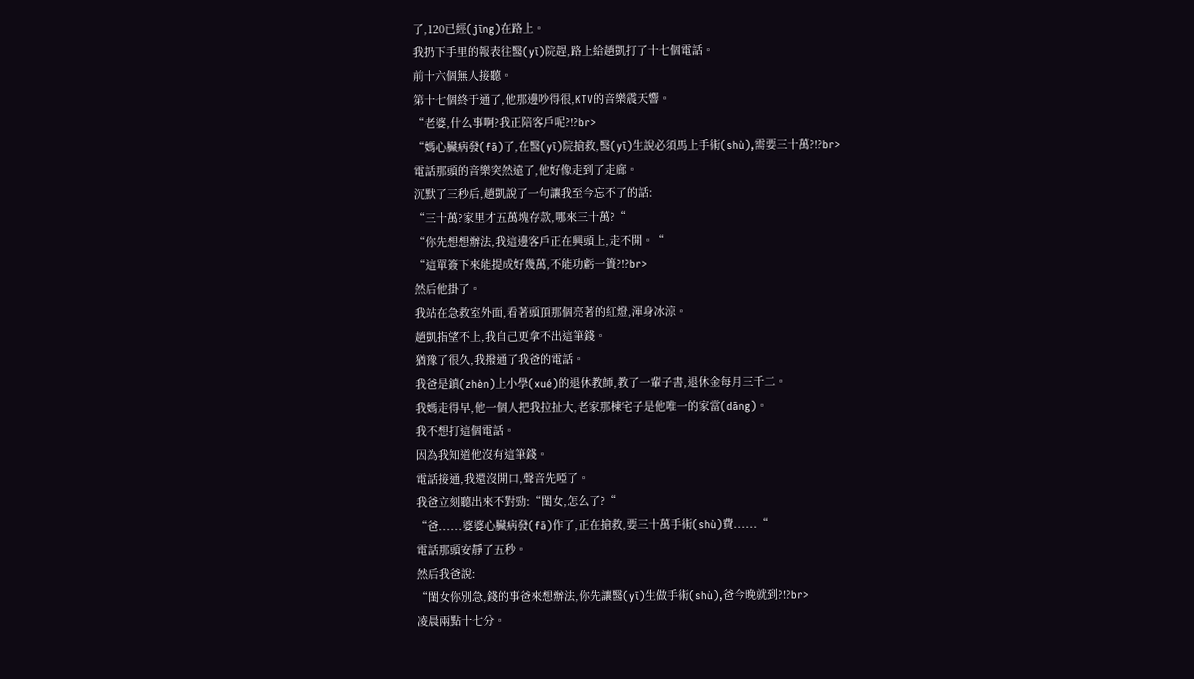了,120已經(jīng)在路上。
我扔下手里的報表往醫(yī)院趕,路上給趙凱打了十七個電話。
前十六個無人接聽。
第十七個終于通了,他那邊吵得很,KTV的音樂震天響。
“老婆,什么事啊?我正陪客戶呢?!?br>
“媽心臟病發(fā)了,在醫(yī)院搶救,醫(yī)生說必須馬上手術(shù),需要三十萬?!?br>
電話那頭的音樂突然遠了,他好像走到了走廊。
沉默了三秒后,趙凱說了一句讓我至今忘不了的話:
“三十萬?家里才五萬塊存款,哪來三十萬?“
“你先想想辦法,我這邊客戶正在興頭上,走不開。“
“這單簽下來能提成好幾萬,不能功虧一簣?!?br>
然后他掛了。
我站在急救室外面,看著頭頂那個亮著的紅燈,渾身冰涼。
趙凱指望不上,我自己更拿不出這筆錢。
猶豫了很久,我撥通了我爸的電話。
我爸是鎮(zhèn)上小學(xué)的退休教師,教了一輩子書,退休金每月三千二。
我媽走得早,他一個人把我拉扯大,老家那棟宅子是他唯一的家當(dāng)。
我不想打這個電話。
因為我知道他沒有這筆錢。
電話接通,我還沒開口,聲音先啞了。
我爸立刻聽出來不對勁:“閨女,怎么了?“
“爸......婆婆心臟病發(fā)作了,正在搶救,要三十萬手術(shù)費......“
電話那頭安靜了五秒。
然后我爸說:
“閨女你別急,錢的事爸來想辦法,你先讓醫(yī)生做手術(shù),爸今晚就到?!?br>
凌晨兩點十七分。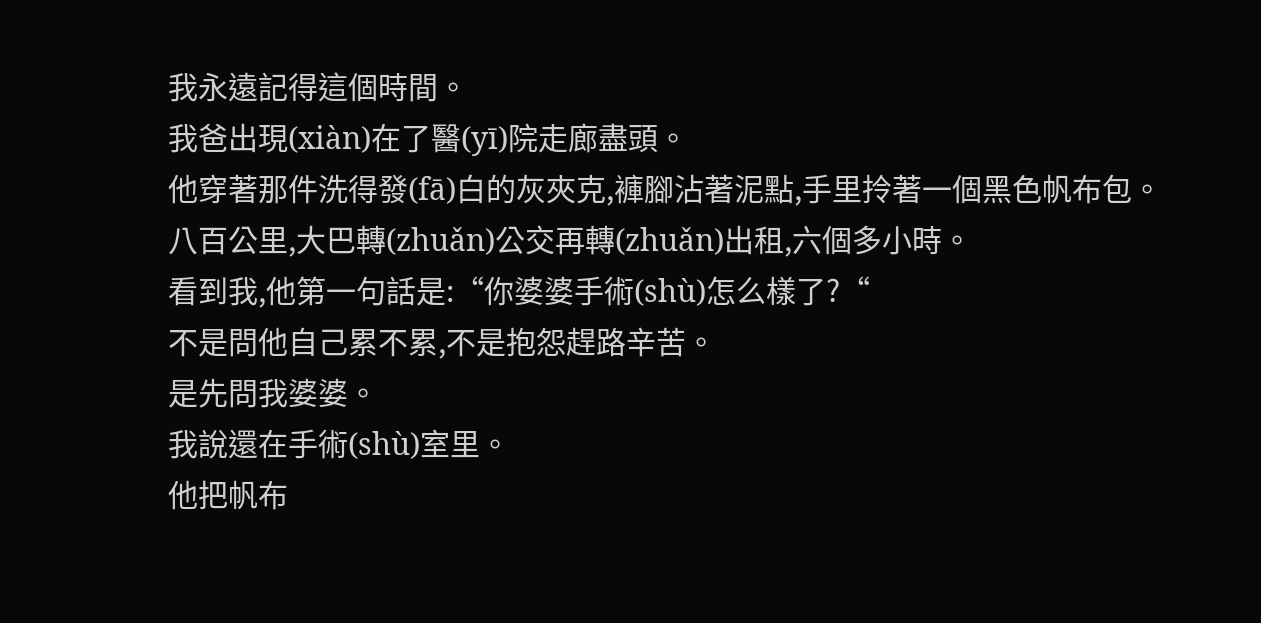我永遠記得這個時間。
我爸出現(xiàn)在了醫(yī)院走廊盡頭。
他穿著那件洗得發(fā)白的灰夾克,褲腳沾著泥點,手里拎著一個黑色帆布包。
八百公里,大巴轉(zhuǎn)公交再轉(zhuǎn)出租,六個多小時。
看到我,他第一句話是:“你婆婆手術(shù)怎么樣了?“
不是問他自己累不累,不是抱怨趕路辛苦。
是先問我婆婆。
我說還在手術(shù)室里。
他把帆布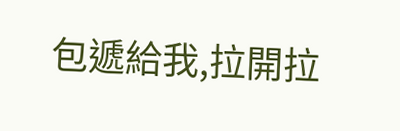包遞給我,拉開拉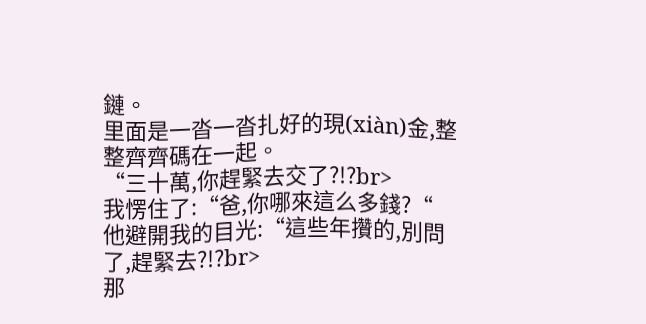鏈。
里面是一沓一沓扎好的現(xiàn)金,整整齊齊碼在一起。
“三十萬,你趕緊去交了?!?br>
我愣住了:“爸,你哪來這么多錢?“
他避開我的目光:“這些年攢的,別問了,趕緊去?!?br>
那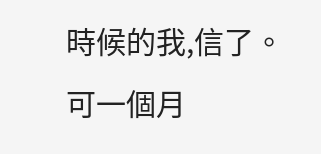時候的我,信了。
可一個月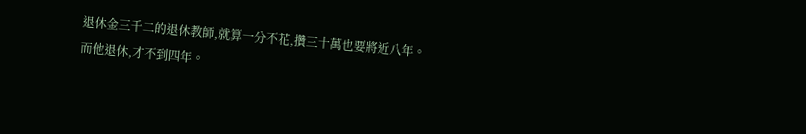退休金三千二的退休教師,就算一分不花,攢三十萬也要將近八年。
而他退休,才不到四年。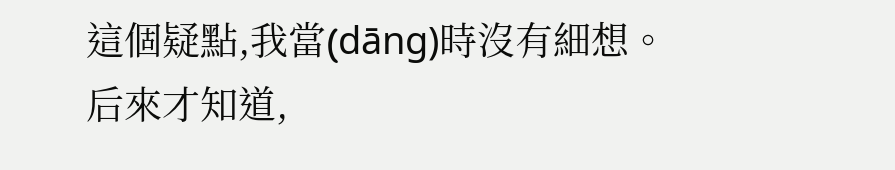這個疑點,我當(dāng)時沒有細想。
后來才知道,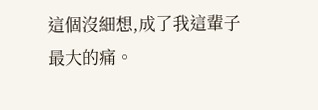這個沒細想,成了我這輩子最大的痛。